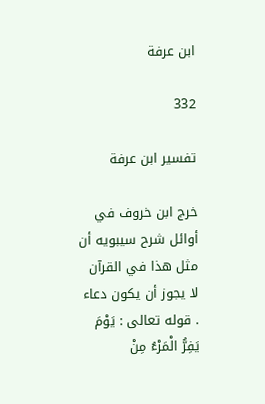ابن عرفة

332

تفسير ابن عرفة

خرج ابن خروف في أوائل شرح سيبويه أن مثل هذا في القرآن لا يجوز أن يكون دعاء . قوله تعالى : يَوْمَ يَفِرُّ الْمَرْءُ مِنْ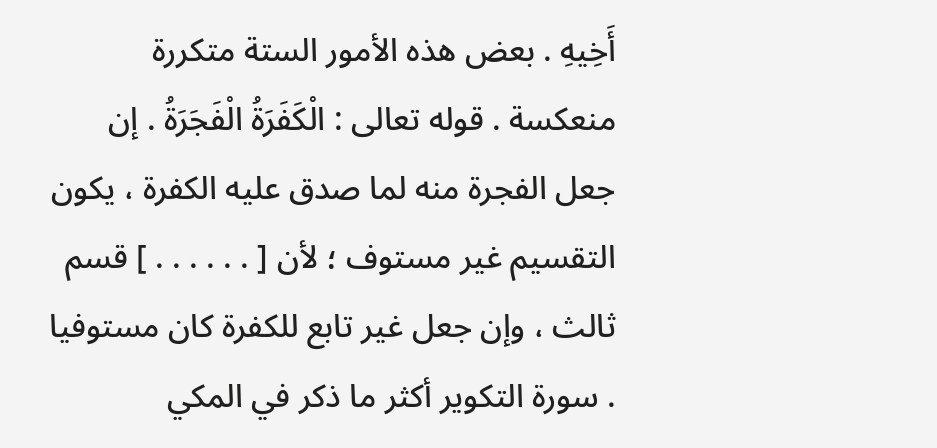أَخِيهِ . بعض هذه الأمور الستة متكررة منعكسة . قوله تعالى : الْكَفَرَةُ الْفَجَرَةُ . إن جعل الفجرة منه لما صدق عليه الكفرة ، يكون التقسيم غير مستوف ؛ لأن [ . . . . . . ] قسم ثالث ، وإن جعل غير تابع للكفرة كان مستوفيا . سورة التكوير أكثر ما ذكر في المكي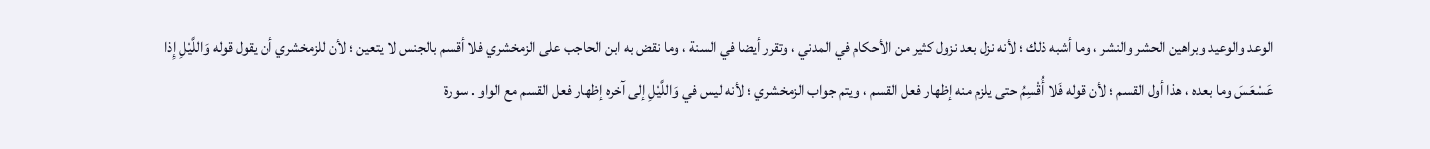الوعد والوعيد وبراهين الحشر والنشر ، وما أشبه ذلك ؛ لأنه نزل بعد نزول كثير من الأحكام في المدني ، وتقرر أيضا في السنة ، وما نقض به ابن الحاجب على الزمخشري فلا أقسم بالجنس لا يتعين ؛ لأن للزمخشري أن يقول قوله وَاللَّيْلِ إِذا عَسْعَسَ وما بعده ، هذا أول القسم ؛ لأن قوله فَلا أُقْسِمُ حتى يلزم منه إظهار فعل القسم ، ويتم جواب الزمخشري ؛ لأنه ليس في وَاللَّيْلِ إلى آخره إظهار فعل القسم مع الواو . سورة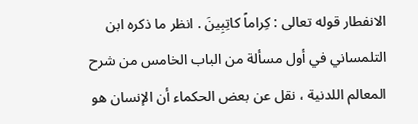الانفطار قوله تعالى : كِراماً كاتِبِينَ . انظر ما ذكره ابن التلمساني في أول مسألة من الباب الخامس من شرح المعالم اللدنية ، نقل عن بعض الحكماء أن الإنسان هو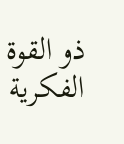ذو القوة الفكرية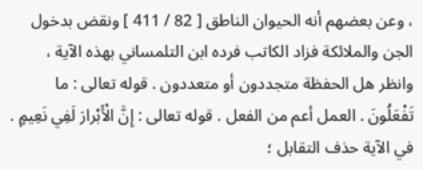، وعن بعضهم أنه الحيوان الناطق [ 82 / 411 ] ونقض بدخول الجن والملائكة فزاد الكاتب فرده ابن التلمساني بهذه الآية ، وانظر هل الحفظة متجددون أو متعددون . قوله تعالى : ما تَفْعَلُونَ . العمل أعم من الفعل . قوله تعالى : إِنَّ الْأَبْرارَ لَفِي نَعِيمٍ . في الآية حذف التقابل ؛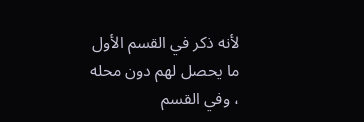لأنه ذكر في القسم الأول ما يحصل لهم دون محله ، وفي القسم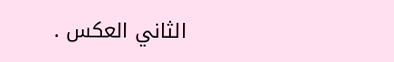الثاني العكس .